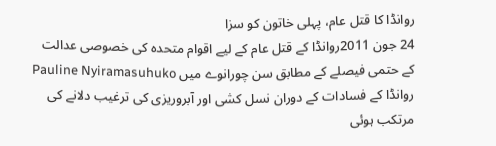روانڈا کا قتل عام، پہلی خاتون کو سزا
24 جون 2011روانڈا کے قتل عام کے لیے اقوام متحدہ کی خصوصی عدالت کے حتمی فیصلے کے مطابق سن چورانوے میں Pauline Nyiramasuhuko روانڈا کے فسادات کے دوران نسل کشی اور آبروریزی کی ترغیب دلانے کی مرتکب ہوئی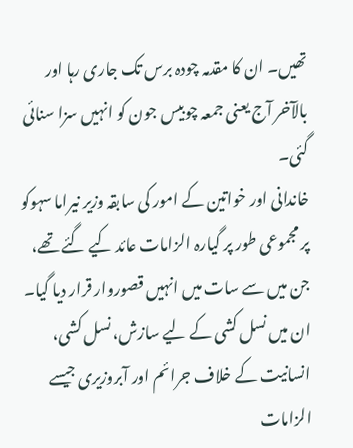تھیں۔ ان کا مقدمہ چودہ برس تک جاری رہا اور بالآخر آج یعنی جمعہ چوبیس جون کو انہیں سزا سنائی گئی۔
خاندانی اور خواتین کے امور کی سابقہ وزیر نیراما سہوکو پر مجموعی طور پر گیارہ الزامات عائد کیے گئے تھے، جن میں سے سات میں انہیں قصوروار قرار دیا گیا۔ ان میں نسل کشی کے لیے سازش، نسل کشی، انسانیت کے خلاف جرائم اور آبروزیری جیسے الزامات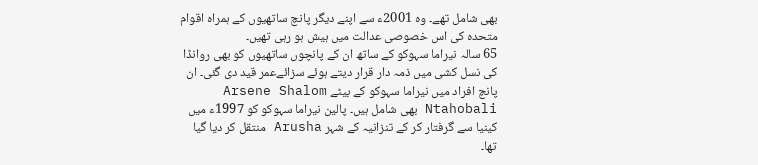بھی شامل تھے۔ وہ 2001ء سے اپنے دیگر پانچ ساتھیوں کے ہمراہ اقوام متحدہ کی اس خصوصی عدالت میں ہیش ہو رہی تھیں۔
65 سالہ نیراما سہوکو کے ساتھ ان کے پانچوں ساتھیوں کو بھی روانڈا کی نسل کشی میں ذمہ دار قرار دیتے ہوئے سزائےعمر قید دی گئی۔ ان پانچ افراد میں نیراما سہوکو کے بیٹے Arsene Shalom Ntahobali بھی شامل ہیں۔ پالین نیراما سہوکو کو 1997ء میں کینیا سے گرفتار کر کے تنزانیہ کے شہر Arusha منتقل کر دیا گیا تھا۔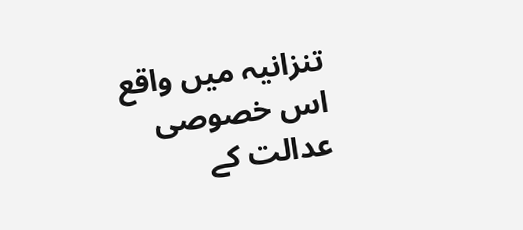تنزانیہ میں واقع اس خصوصی عدالت کے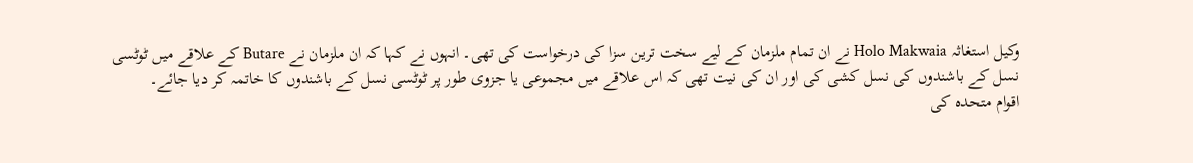وکیل استغاثہ Holo Makwaia نے ان تمام ملزمان کے لیے سخت ترین سزا کی درخواست کی تھی۔ انہوں نے کہا کہ ان ملزمان نے Butare کے علاقے میں ٹوٹسی نسل کے باشندوں کی نسل کشی کی اور ان کی نیت تھی کہ اس علاقے میں مجموعی یا جزوی طور پر ٹوٹسی نسل کے باشندوں کا خاتمہ کر دیا جائے۔
اقوام متحدہ کی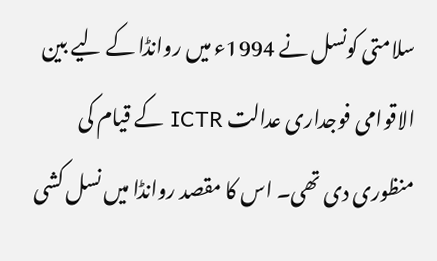سلامتی کونسل نے 1994ء میں روانڈا کے لیے بین الاقوامی فوجداری عدالت ICTR کے قیام کی منظوری دی تھی۔ اس کا مقصد روانڈا میں نسل کشی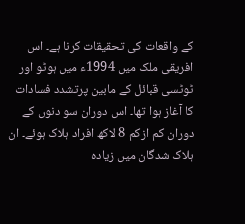کے واقعات کی تحقیقات کرنا ہے۔ اس افریقی ملک میں 1994ء میں ہوٹو اور ٹوٹسی قبائل کے مابین پرتشدد فسادات کا آغاز ہوا تھا۔ اس دوران سو دنوں کے دوران کم ازکم 8 لاکھ افراد ہلاک ہوئے۔ ان ہلاک شدگان میں زیادہ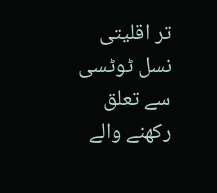تر اقلیتی نسل ٹوٹسی سے تعلق رکھنے والے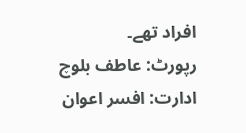افراد تھے۔
رپورٹ: عاطف بلوچ
ادارت: افسر اعوان